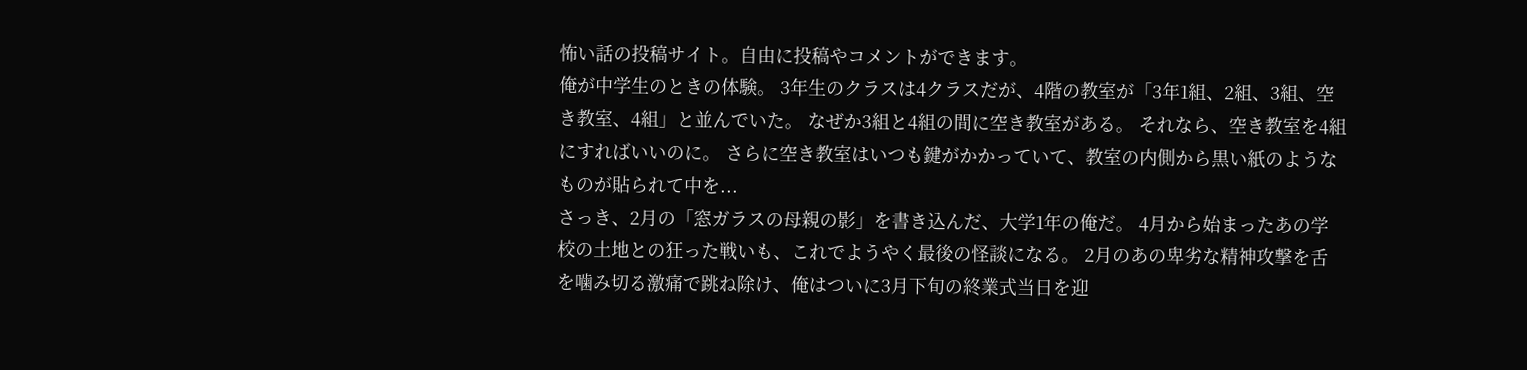怖い話の投稿サイト。自由に投稿やコメントができます。
俺が中学生のときの体験。 3年生のクラスは4クラスだが、4階の教室が「3年1組、2組、3組、空き教室、4組」と並んでいた。 なぜか3組と4組の間に空き教室がある。 それなら、空き教室を4組にすればいいのに。 さらに空き教室はいつも鍵がかかっていて、教室の内側から黒い紙のようなものが貼られて中を...
さっき、2月の「窓ガラスの母親の影」を書き込んだ、大学1年の俺だ。 4月から始まったあの学校の土地との狂った戦いも、これでようやく最後の怪談になる。 2月のあの卑劣な精神攻撃を舌を噛み切る激痛で跳ね除け、俺はついに3月下旬の終業式当日を迎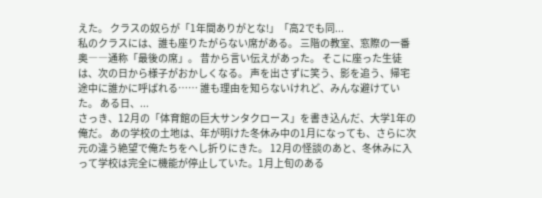えた。 クラスの奴らが「1年間ありがとな!」「高2でも同...
私のクラスには、誰も座りたがらない席がある。 三階の教室、窓際の一番奥――通称「最後の席」。 昔から言い伝えがあった。 そこに座った生徒は、次の日から様子がおかしくなる。 声を出さずに笑う、影を追う、帰宅途中に誰かに呼ばれる…… 誰も理由を知らないけれど、みんな避けていた。 ある日、...
さっき、12月の「体育館の巨大サンタクロース」を書き込んだ、大学1年の俺だ。 あの学校の土地は、年が明けた冬休み中の1月になっても、さらに次元の違う絶望で俺たちをへし折りにきた。 12月の怪談のあと、冬休みに入って学校は完全に機能が停止していた。1月上旬のある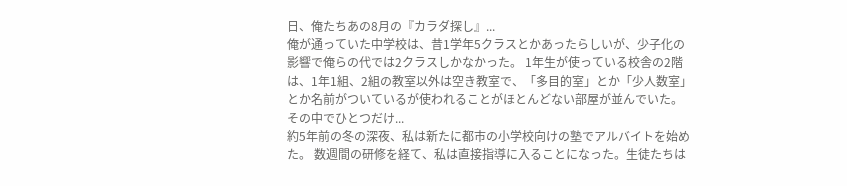日、俺たちあの8月の『カラダ探し』...
俺が通っていた中学校は、昔1学年5クラスとかあったらしいが、少子化の影響で俺らの代では2クラスしかなかった。 1年生が使っている校舎の2階は、1年1組、2組の教室以外は空き教室で、「多目的室」とか「少人数室」とか名前がついているが使われることがほとんどない部屋が並んでいた。 その中でひとつだけ...
約5年前の冬の深夜、私は新たに都市の小学校向けの塾でアルバイトを始めた。 数週間の研修を経て、私は直接指導に入ることになった。生徒たちは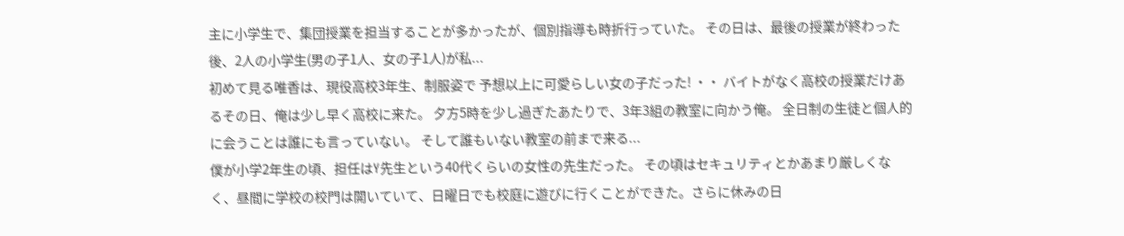主に小学生で、集団授業を担当することが多かったが、個別指導も時折行っていた。 その日は、最後の授業が終わった後、2人の小学生(男の子1人、女の子1人)が私...
初めて見る唯香は、現役高校3年生、制服姿で 予想以上に可愛らしい女の子だった! ・・ バイトがなく高校の授業だけあるその日、俺は少し早く高校に来た。 夕方5時を少し過ぎたあたりで、3年3組の教室に向かう俺。 全日制の生徒と個人的に会うことは誰にも言っていない。 そして誰もいない教室の前まで来る...
僕が小学2年生の頃、担任はY先生という40代くらいの女性の先生だった。 その頃はセキュリティとかあまり厳しくなく、昼間に学校の校門は開いていて、日曜日でも校庭に遊びに行くことができた。さらに休みの日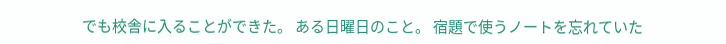でも校舎に入ることができた。 ある日曜日のこと。 宿題で使うノートを忘れていた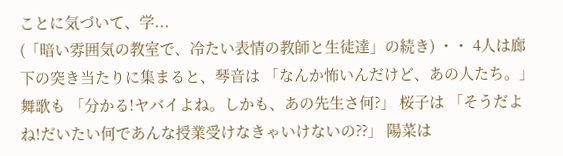ことに気づいて、学...
(「暗い雰囲気の教室で、冷たい表情の教師と生徒達」の続き) ・・ 4人は廊下の突き当たりに集まると、琴音は 「なんか怖いんだけど、あの人たち。」 舞歌も 「分かる!ヤバイよね。しかも、あの先生さ何?」 桜子は 「そうだよね!だいたい何であんな授業受けなきゃいけないの??」 陽菜は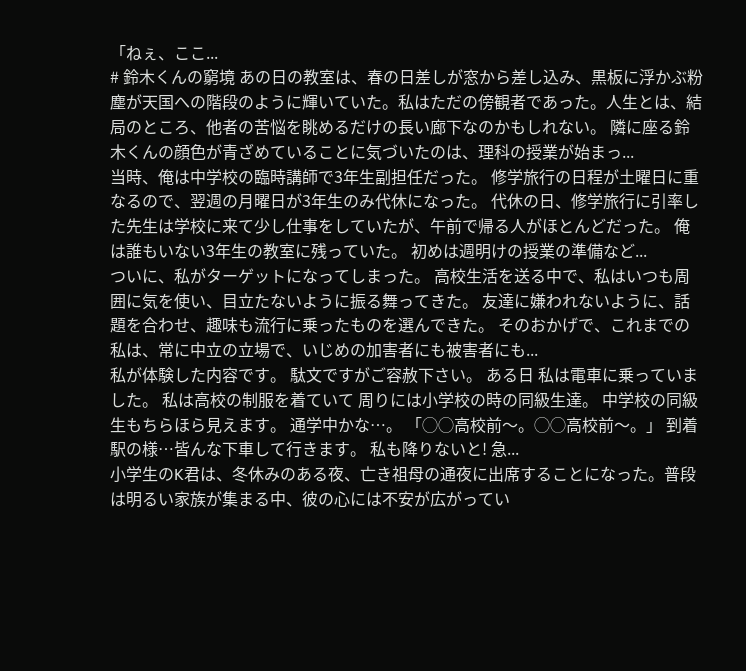「ねぇ、ここ...
# 鈴木くんの窮境 あの日の教室は、春の日差しが窓から差し込み、黒板に浮かぶ粉塵が天国への階段のように輝いていた。私はただの傍観者であった。人生とは、結局のところ、他者の苦悩を眺めるだけの長い廊下なのかもしれない。 隣に座る鈴木くんの顔色が青ざめていることに気づいたのは、理科の授業が始まっ...
当時、俺は中学校の臨時講師で3年生副担任だった。 修学旅行の日程が土曜日に重なるので、翌週の月曜日が3年生のみ代休になった。 代休の日、修学旅行に引率した先生は学校に来て少し仕事をしていたが、午前で帰る人がほとんどだった。 俺は誰もいない3年生の教室に残っていた。 初めは週明けの授業の準備など...
ついに、私がターゲットになってしまった。 高校生活を送る中で、私はいつも周囲に気を使い、目立たないように振る舞ってきた。 友達に嫌われないように、話題を合わせ、趣味も流行に乗ったものを選んできた。 そのおかげで、これまでの私は、常に中立の立場で、いじめの加害者にも被害者にも...
私が体験した内容です。 駄文ですがご容赦下さい。 ある日 私は電車に乗っていました。 私は高校の制服を着ていて 周りには小学校の時の同級生達。 中学校の同級生もちらほら見えます。 通学中かな…。 「◯◯高校前〜。◯◯高校前〜。」 到着駅の様…皆んな下車して行きます。 私も降りないと! 急...
小学生のK君は、冬休みのある夜、亡き祖母の通夜に出席することになった。普段は明るい家族が集まる中、彼の心には不安が広がってい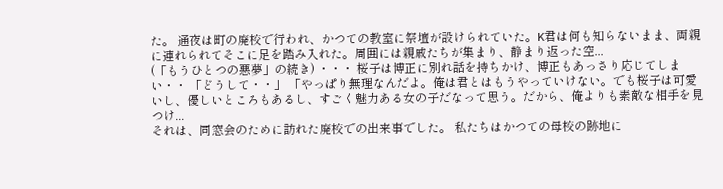た。 通夜は町の廃校で行われ、かつての教室に祭壇が設けられていた。K君は何も知らないまま、両親に連れられてそこに足を踏み入れた。周囲には親戚たちが集まり、静まり返った空...
(「もうひとつの悪夢」の続き) ・・・ 桜子は博正に別れ話を持ちかけ、博正もあっさり応じてしまい・・ 「どうして・・」 「やっぱり無理なんだよ。俺は君とはもうやっていけない。でも桜子は可愛いし、優しいところもあるし、すごく魅力ある女の子だなって思う。だから、俺よりも素敵な相手を見つけ...
それは、同窓会のために訪れた廃校での出来事でした。 私たちはかつての母校の跡地に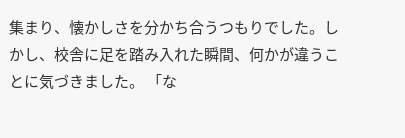集まり、懐かしさを分かち合うつもりでした。しかし、校舎に足を踏み入れた瞬間、何かが違うことに気づきました。 「な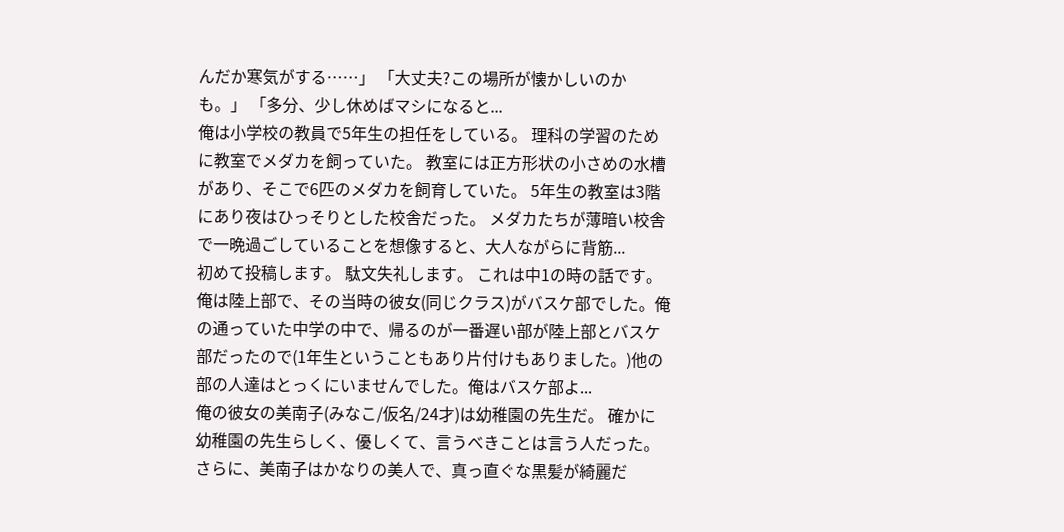んだか寒気がする……」 「大丈夫?この場所が懐かしいのかも。」 「多分、少し休めばマシになると...
俺は小学校の教員で5年生の担任をしている。 理科の学習のために教室でメダカを飼っていた。 教室には正方形状の小さめの水槽があり、そこで6匹のメダカを飼育していた。 5年生の教室は3階にあり夜はひっそりとした校舎だった。 メダカたちが薄暗い校舎で一晩過ごしていることを想像すると、大人ながらに背筋...
初めて投稿します。 駄文失礼します。 これは中1の時の話です。 俺は陸上部で、その当時の彼女(同じクラス)がバスケ部でした。俺の通っていた中学の中で、帰るのが一番遅い部が陸上部とバスケ部だったので(1年生ということもあり片付けもありました。)他の部の人達はとっくにいませんでした。俺はバスケ部よ...
俺の彼女の美南子(みなこ/仮名/24才)は幼稚園の先生だ。 確かに幼稚園の先生らしく、優しくて、言うべきことは言う人だった。 さらに、美南子はかなりの美人で、真っ直ぐな黒髪が綺麗だ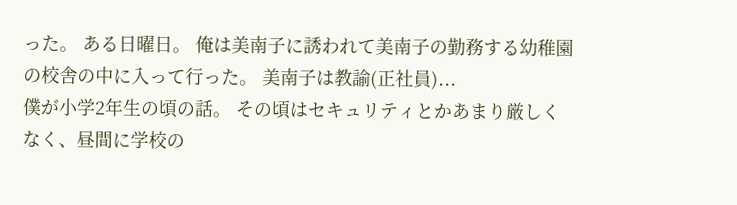った。 ある日曜日。 俺は美南子に誘われて美南子の勤務する幼稚園の校舎の中に入って行った。 美南子は教諭(正社員)...
僕が小学2年生の頃の話。 その頃はセキュリティとかあまり厳しくなく、昼間に学校の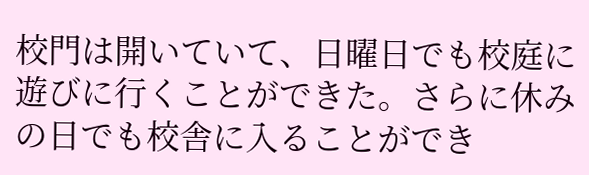校門は開いていて、日曜日でも校庭に遊びに行くことができた。さらに休みの日でも校舎に入ることができ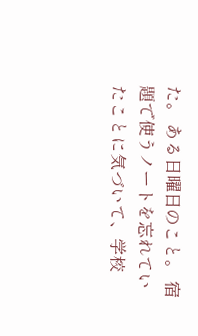た。 ある日曜日のこと。 宿題で使うノートを忘れていたことに気づいて、学校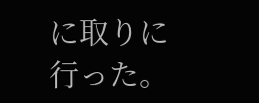に取りに行った。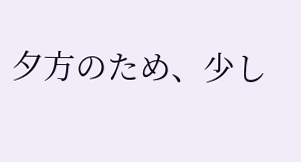夕方のため、少し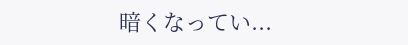暗くなってい...